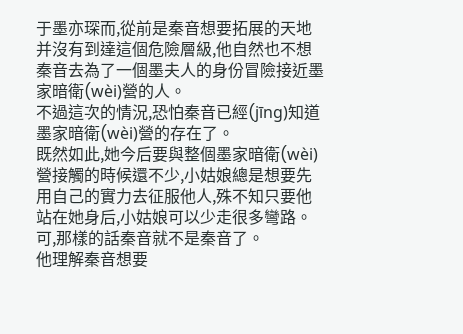于墨亦琛而,從前是秦音想要拓展的天地并沒有到達這個危險層級,他自然也不想秦音去為了一個墨夫人的身份冒險接近墨家暗衛(wèi)營的人。
不過這次的情況,恐怕秦音已經(jīng)知道墨家暗衛(wèi)營的存在了。
既然如此,她今后要與整個墨家暗衛(wèi)營接觸的時候還不少,小姑娘總是想要先用自己的實力去征服他人,殊不知只要他站在她身后,小姑娘可以少走很多彎路。
可,那樣的話秦音就不是秦音了。
他理解秦音想要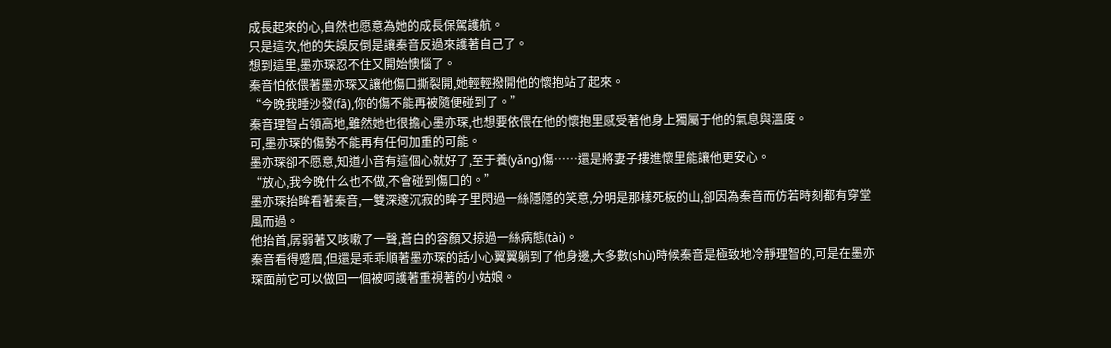成長起來的心,自然也愿意為她的成長保駕護航。
只是這次,他的失誤反倒是讓秦音反過來護著自己了。
想到這里,墨亦琛忍不住又開始懊惱了。
秦音怕依偎著墨亦琛又讓他傷口撕裂開,她輕輕撥開他的懷抱站了起來。
“今晚我睡沙發(fā),你的傷不能再被隨便碰到了。”
秦音理智占領高地,雖然她也很擔心墨亦琛,也想要依偎在他的懷抱里感受著他身上獨屬于他的氣息與溫度。
可,墨亦琛的傷勢不能再有任何加重的可能。
墨亦琛卻不愿意,知道小音有這個心就好了,至于養(yǎng)傷……還是將妻子摟進懷里能讓他更安心。
“放心,我今晚什么也不做,不會碰到傷口的。”
墨亦琛抬眸看著秦音,一雙深邃沉寂的眸子里閃過一絲隱隱的笑意,分明是那樣死板的山,卻因為秦音而仿若時刻都有穿堂風而過。
他抬首,孱弱著又咳嗽了一聲,蒼白的容顏又掠過一絲病態(tài)。
秦音看得蹙眉,但還是乖乖順著墨亦琛的話小心翼翼躺到了他身邊,大多數(shù)時候秦音是極致地冷靜理智的,可是在墨亦琛面前它可以做回一個被呵護著重視著的小姑娘。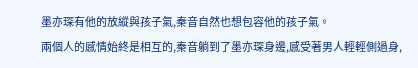墨亦琛有他的放縱與孩子氣,秦音自然也想包容他的孩子氣。
兩個人的感情始終是相互的,秦音躺到了墨亦琛身邊,感受著男人輕輕側過身,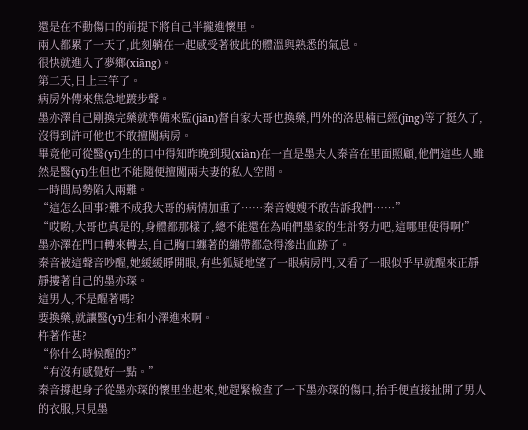還是在不動傷口的前提下將自己半攏進懷里。
兩人都累了一天了,此刻躺在一起感受著彼此的體溫與熟悉的氣息。
很快就進入了夢鄉(xiāng)。
第二天,日上三竿了。
病房外傳來焦急地踱步聲。
墨亦澤自己剛換完藥就準備來監(jiān)督自家大哥也換藥,門外的洛思楠已經(jīng)等了挺久了,沒得到許可他也不敢擅闖病房。
畢竟他可從醫(yī)生的口中得知昨晚到現(xiàn)在一直是墨夫人秦音在里面照顧,他們這些人雖然是醫(yī)生但也不能隨便擅闖兩夫妻的私人空間。
一時間局勢陷入兩難。
“這怎么回事?難不成我大哥的病情加重了……秦音嫂嫂不敢告訴我們……”
“哎喲,大哥也真是的,身體都那樣了,總不能還在為咱們墨家的生計努力吧,這哪里使得啊!”
墨亦澤在門口轉來轉去,自己胸口纏著的繃帶都急得滲出血跡了。
秦音被這聲音吵醒,她緩緩睜開眼,有些狐疑地望了一眼病房門,又看了一眼似乎早就醒來正靜靜摟著自己的墨亦琛。
這男人,不是醒著嗎?
要換藥,就讓醫(yī)生和小澤進來啊。
杵著作甚?
“你什么時候醒的?”
“有沒有感覺好一點。”
秦音撐起身子從墨亦琛的懷里坐起來,她趕緊檢查了一下墨亦琛的傷口,抬手便直接扯開了男人的衣服,只見墨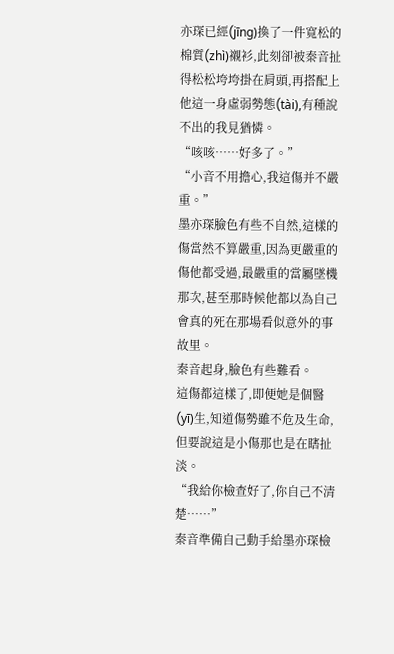亦琛已經(jīng)換了一件寬松的棉質(zhì)襯衫,此刻卻被秦音扯得松松垮垮掛在肩頭,再搭配上他這一身虛弱勢態(tài),有種說不出的我見猶憐。
“咳咳……好多了。”
“小音不用擔心,我這傷并不嚴重。”
墨亦琛臉色有些不自然,這樣的傷當然不算嚴重,因為更嚴重的傷他都受過,最嚴重的當屬墜機那次,甚至那時候他都以為自己會真的死在那場看似意外的事故里。
秦音起身,臉色有些難看。
這傷都這樣了,即便她是個醫(yī)生,知道傷勢雖不危及生命,但要說這是小傷那也是在瞎扯淡。
“我給你檢查好了,你自己不清楚……”
秦音準備自己動手給墨亦琛檢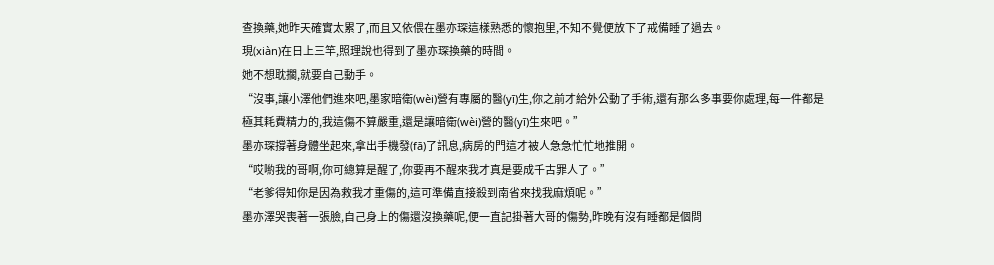查換藥,她昨天確實太累了,而且又依偎在墨亦琛這樣熟悉的懷抱里,不知不覺便放下了戒備睡了過去。
現(xiàn)在日上三竿,照理說也得到了墨亦琛換藥的時間。
她不想耽擱,就要自己動手。
“沒事,讓小澤他們進來吧,墨家暗衛(wèi)營有專屬的醫(yī)生,你之前才給外公動了手術,還有那么多事要你處理,每一件都是極其耗費精力的,我這傷不算嚴重,還是讓暗衛(wèi)營的醫(yī)生來吧。”
墨亦琛撐著身體坐起來,拿出手機發(fā)了訊息,病房的門這才被人急急忙忙地推開。
“哎喲我的哥啊,你可總算是醒了,你要再不醒來我才真是要成千古罪人了。”
“老爹得知你是因為救我才重傷的,這可準備直接殺到南省來找我麻煩呢。”
墨亦澤哭喪著一張臉,自己身上的傷還沒換藥呢,便一直記掛著大哥的傷勢,昨晚有沒有睡都是個問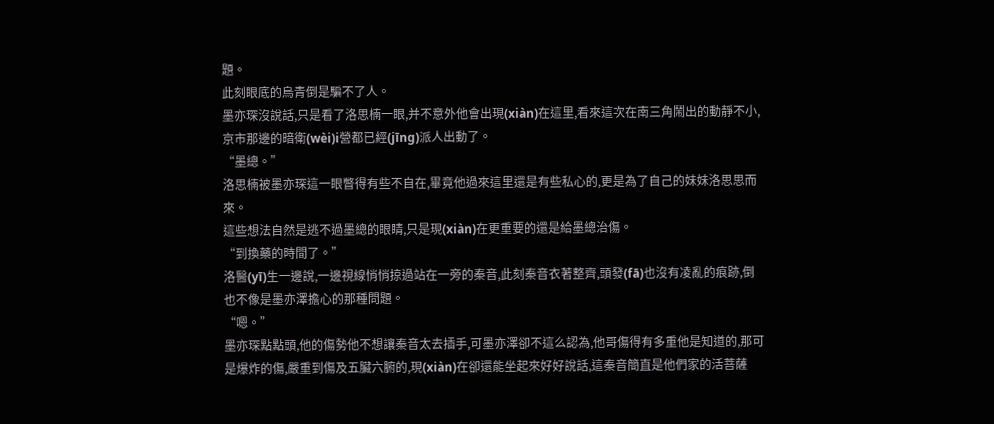題。
此刻眼底的烏青倒是騙不了人。
墨亦琛沒說話,只是看了洛思楠一眼,并不意外他會出現(xiàn)在這里,看來這次在南三角鬧出的動靜不小,京市那邊的暗衛(wèi)i營都已經(jīng)派人出動了。
“墨總。”
洛思楠被墨亦琛這一眼瞥得有些不自在,畢竟他過來這里還是有些私心的,更是為了自己的妹妹洛思思而來。
這些想法自然是逃不過墨總的眼睛,只是現(xiàn)在更重要的還是給墨總治傷。
“到換藥的時間了。”
洛醫(yī)生一邊說,一邊視線悄悄掠過站在一旁的秦音,此刻秦音衣著整齊,頭發(fā)也沒有凌亂的痕跡,倒也不像是墨亦澤擔心的那種問題。
“嗯。”
墨亦琛點點頭,他的傷勢他不想讓秦音太去插手,可墨亦澤卻不這么認為,他哥傷得有多重他是知道的,那可是爆炸的傷,嚴重到傷及五臟六腑的,現(xiàn)在卻還能坐起來好好說話,這秦音簡直是他們家的活菩薩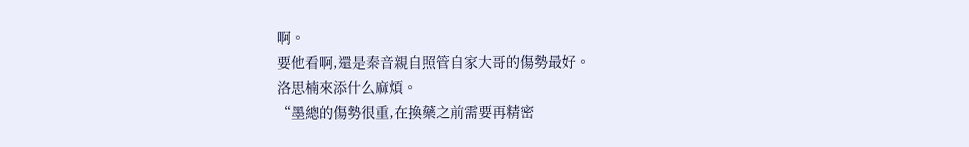啊。
要他看啊,還是秦音親自照管自家大哥的傷勢最好。
洛思楠來添什么麻煩。
“墨總的傷勢很重,在換藥之前需要再精密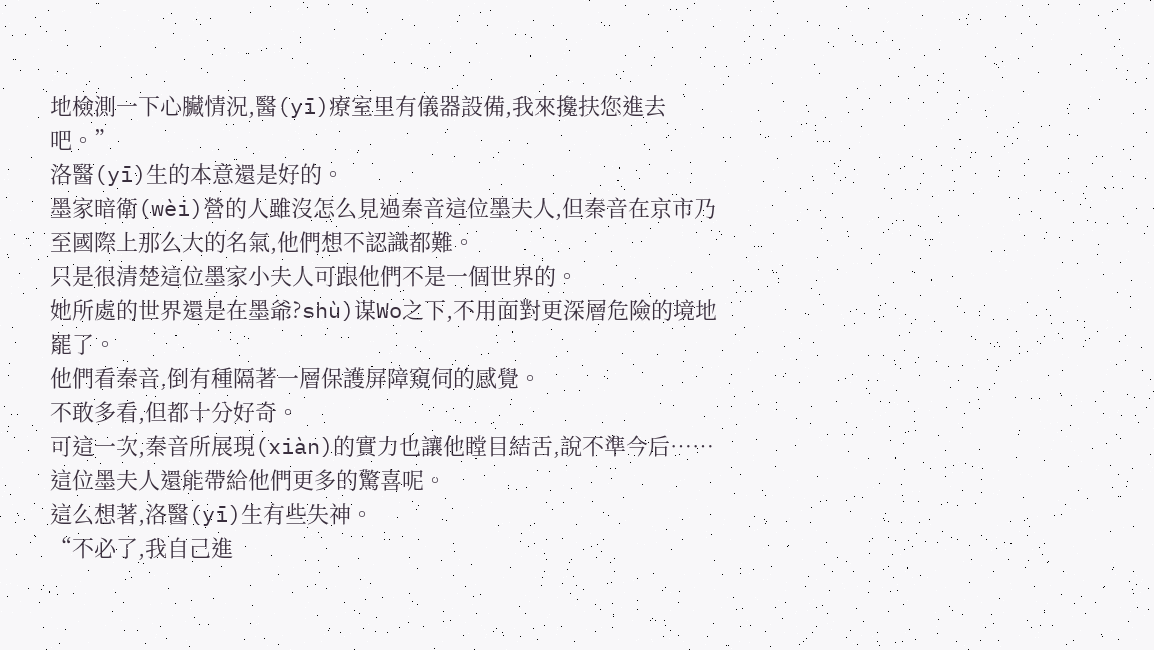地檢測一下心臟情況,醫(yī)療室里有儀器設備,我來攙扶您進去吧。”
洛醫(yī)生的本意還是好的。
墨家暗衛(wèi)營的人雖沒怎么見過秦音這位墨夫人,但秦音在京市乃至國際上那么大的名氣,他們想不認識都難。
只是很清楚這位墨家小夫人可跟他們不是一個世界的。
她所處的世界還是在墨爺?shù)谋Wo之下,不用面對更深層危險的境地罷了。
他們看秦音,倒有種隔著一層保護屏障窺伺的感覺。
不敢多看,但都十分好奇。
可這一次,秦音所展現(xiàn)的實力也讓他瞠目結舌,說不準今后……這位墨夫人還能帶給他們更多的驚喜呢。
這么想著,洛醫(yī)生有些失神。
“不必了,我自己進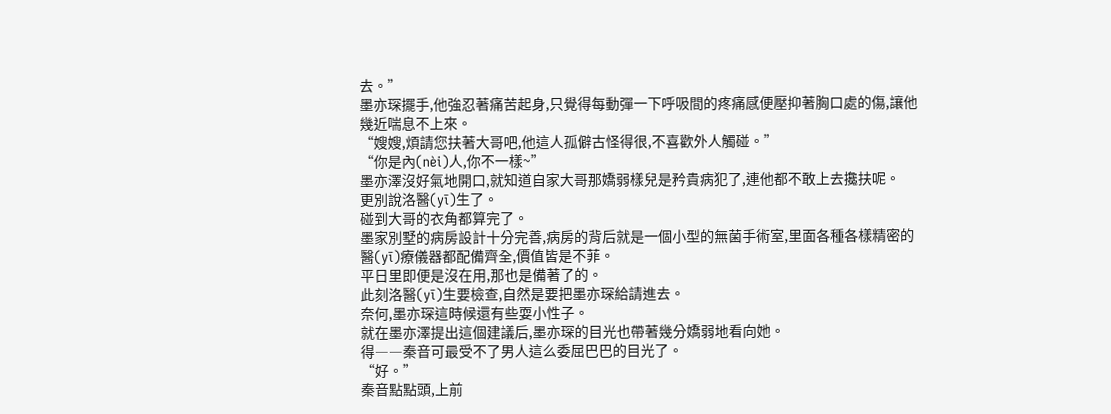去。”
墨亦琛擺手,他強忍著痛苦起身,只覺得每動彈一下呼吸間的疼痛感便壓抑著胸口處的傷,讓他幾近喘息不上來。
“嫂嫂,煩請您扶著大哥吧,他這人孤僻古怪得很,不喜歡外人觸碰。”
“你是內(nèi)人,你不一樣~”
墨亦澤沒好氣地開口,就知道自家大哥那嬌弱樣兒是矜貴病犯了,連他都不敢上去攙扶呢。
更別說洛醫(yī)生了。
碰到大哥的衣角都算完了。
墨家別墅的病房設計十分完善,病房的背后就是一個小型的無菌手術室,里面各種各樣精密的醫(yī)療儀器都配備齊全,價值皆是不菲。
平日里即便是沒在用,那也是備著了的。
此刻洛醫(yī)生要檢查,自然是要把墨亦琛給請進去。
奈何,墨亦琛這時候還有些耍小性子。
就在墨亦澤提出這個建議后,墨亦琛的目光也帶著幾分嬌弱地看向她。
得――秦音可最受不了男人這么委屈巴巴的目光了。
“好。”
秦音點點頭,上前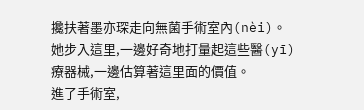攙扶著墨亦琛走向無菌手術室內(nèi)。
她步入這里,一邊好奇地打量起這些醫(yī)療器械,一邊估算著這里面的價值。
進了手術室,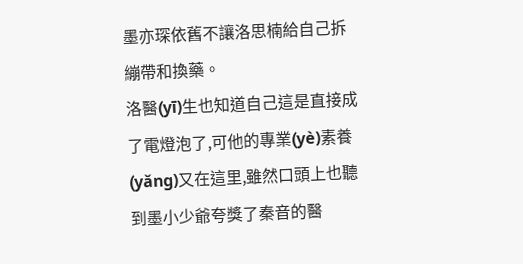墨亦琛依舊不讓洛思楠給自己拆繃帶和換藥。
洛醫(yī)生也知道自己這是直接成了電燈泡了,可他的專業(yè)素養(yǎng)又在這里,雖然口頭上也聽到墨小少爺夸獎了秦音的醫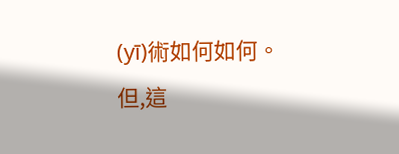(yī)術如何如何。
但,這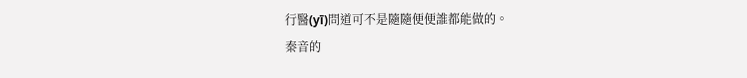行醫(yī)問道可不是隨隨便便誰都能做的。
秦音的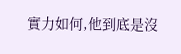實力如何,他到底是沒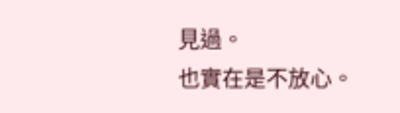見過。
也實在是不放心。